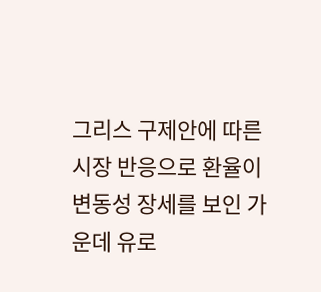그리스 구제안에 따른 시장 반응으로 환율이 변동성 장세를 보인 가운데 유로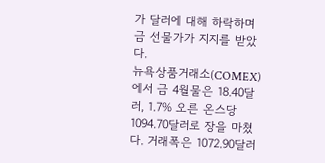가 달러에 대해 하락하며 금 선물가가 지지를 받았다.
뉴욕상품거래소(COMEX)에서 금 4월물은 18.40달러, 1.7% 오른 온스당1094.70달러로 장을 마쳤다. 거래폭은 1072.90달러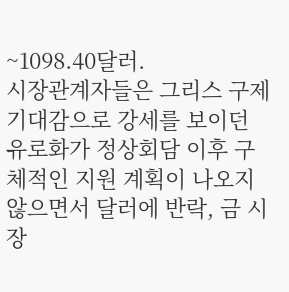~1098.40달러.
시장관계자들은 그리스 구제 기대감으로 강세를 보이던 유로화가 정상회담 이후 구체적인 지원 계획이 나오지 않으면서 달러에 반락, 금 시장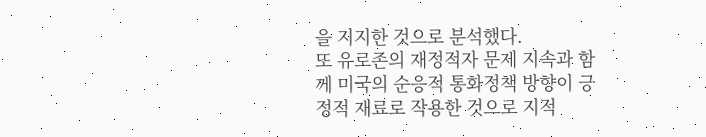을 지지한 것으로 분석했다.
또 유로존의 재정적자 문제 지속과 함께 미국의 순응적 통화정책 방향이 긍정적 재료로 작용한 것으로 지적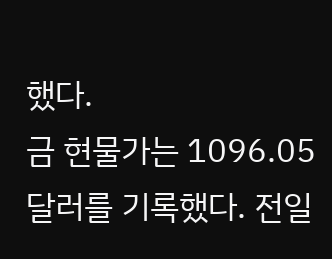했다.
금 현물가는 1096.05달러를 기록했다. 전일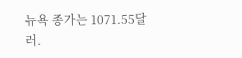뉴욕 종가는 1071.55달러.